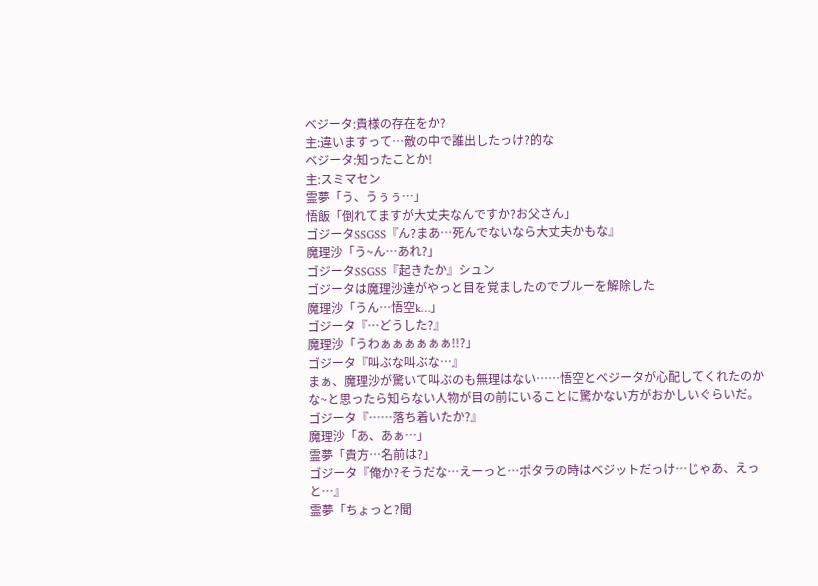ベジータ:貴様の存在をか?
主:違いますって…敵の中で誰出したっけ?的な
ベジータ:知ったことか!
主:スミマセン
霊夢「う、うぅぅ…」
悟飯「倒れてますが大丈夫なんですか?お父さん」
ゴジータSSGSS『ん?まあ…死んでないなら大丈夫かもな』
魔理沙「う~ん…あれ?」
ゴジータSSGSS『起きたか』シュン
ゴジータは魔理沙達がやっと目を覚ましたのでブルーを解除した
魔理沙「うん…悟空k…」
ゴジータ『…どうした?』
魔理沙「うわぁぁぁぁぁぁ!!?」
ゴジータ『叫ぶな叫ぶな…』
まぁ、魔理沙が驚いて叫ぶのも無理はない……悟空とベジータが心配してくれたのかな~と思ったら知らない人物が目の前にいることに驚かない方がおかしいぐらいだ。
ゴジータ『……落ち着いたか?』
魔理沙「あ、あぁ…」
霊夢「貴方…名前は?」
ゴジータ『俺か?そうだな…えーっと…ポタラの時はベジットだっけ…じゃあ、えっと…』
霊夢「ちょっと?聞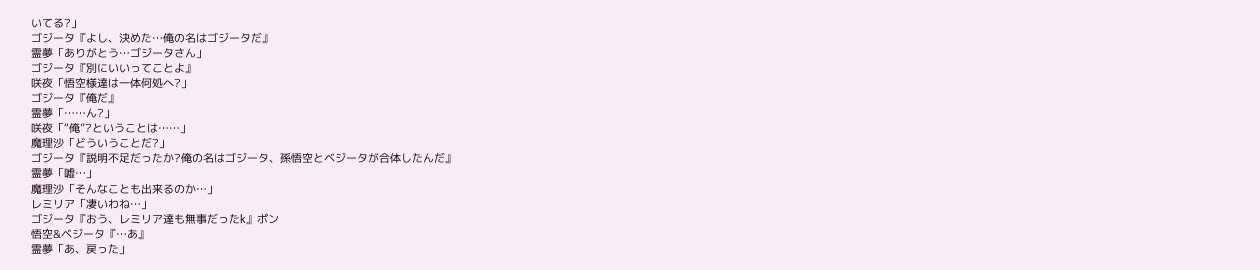いてる?」
ゴジータ『よし、決めた…俺の名はゴジータだ』
霊夢「ありがとう…ゴジータさん」
ゴジータ『別にいいってことよ』
咲夜「悟空様達は一体何処へ?」
ゴジータ『俺だ』
霊夢「……ん?」
咲夜「“俺”?ということは……」
魔理沙「どういうことだ?」
ゴジータ『説明不足だったか?俺の名はゴジータ、孫悟空とベジータが合体したんだ』
霊夢「嘘…」
魔理沙「そんなことも出来るのか…」
レミリア「凄いわね…」
ゴジータ『おう、レミリア達も無事だったk』ポン
悟空&ベジータ『…あ』
霊夢「あ、戻った」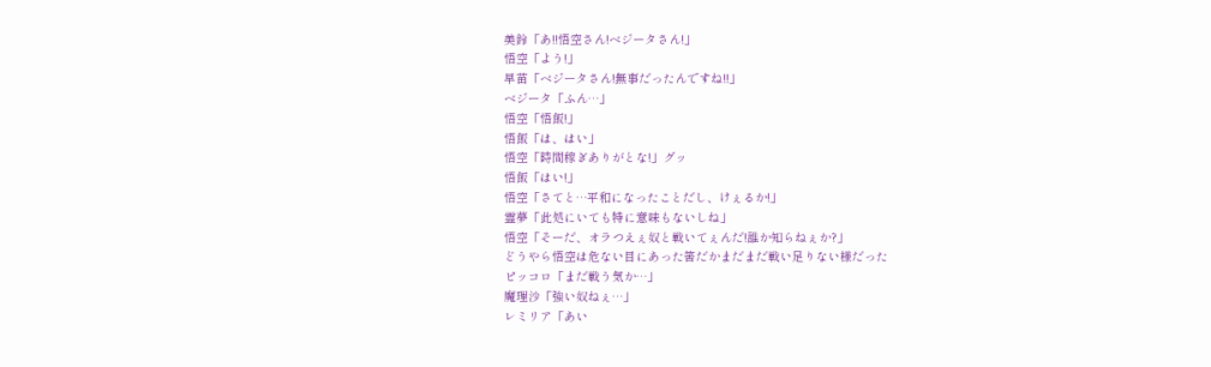美鈴「あ!!悟空さん!ベジータさん!」
悟空「よう!」
早苗「ベジータさん!無事だったんですね!!」
ベジータ「ふん…」
悟空「悟飯!」
悟飯「は、はい」
悟空「時間稼ぎありがとな!」グッ
悟飯「はい!」
悟空「さてと…平和になったことだし、けぇるか!」
霊夢「此処にいても特に意味もないしね」
悟空「そーだ、オラつえぇ奴と戦いてぇんだ!誰か知らねぇか?」
どうやら悟空は危ない目にあった筈だかまだまだ戦い足りない様だった
ピッコロ「まだ戦う気か…」
魔理沙「強い奴ねぇ…」
レミリア「あい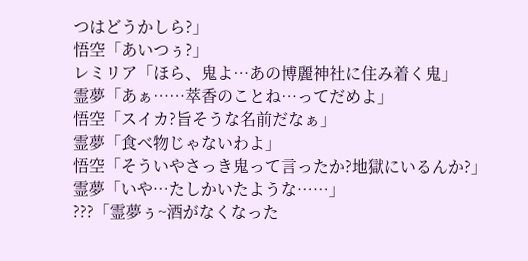つはどうかしら?」
悟空「あいつぅ?」
レミリア「ほら、鬼よ…あの博麗神社に住み着く鬼」
霊夢「あぁ……萃香のことね…ってだめよ」
悟空「スイカ?旨そうな名前だなぁ」
霊夢「食べ物じゃないわよ」
悟空「そういやさっき鬼って言ったか?地獄にいるんか?」
霊夢「いや…たしかいたような……」
???「霊夢ぅ~酒がなくなった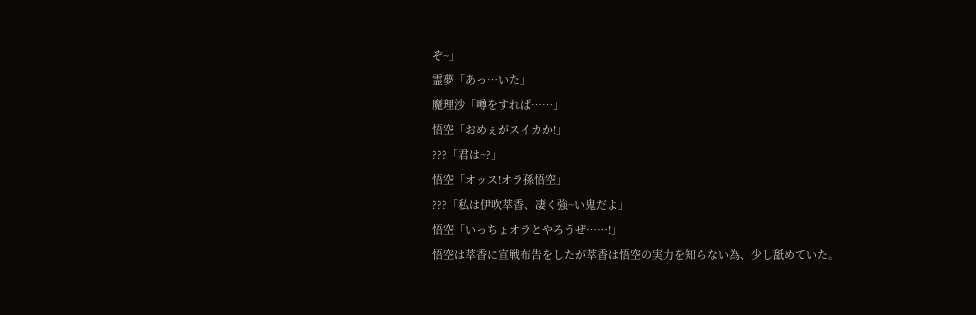ぞ~」
霊夢「あっ…いた」
魔理沙「噂をすれば……」
悟空「おめぇがスイカか!」
???「君は~?」
悟空「オッス!オラ孫悟空」
???「私は伊吹萃香、凄く強~い鬼だよ」
悟空「いっちょオラとやろうぜ……!」
悟空は萃香に宣戦布告をしたが萃香は悟空の実力を知らない為、少し舐めていた。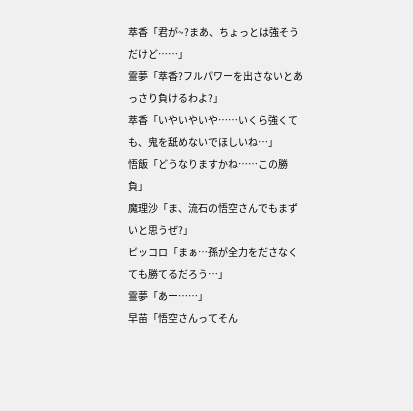萃香「君が~?まあ、ちょっとは強そうだけど……」
霊夢「萃香?フルパワーを出さないとあっさり負けるわよ?」
萃香「いやいやいや……いくら強くても、鬼を舐めないでほしいね…」
悟飯「どうなりますかね……この勝負」
魔理沙「ま、流石の悟空さんでもまずいと思うぜ?」
ピッコロ「まぁ…孫が全力をださなくても勝てるだろう…」
霊夢「あー……」
早苗「悟空さんってそん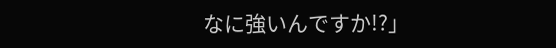なに強いんですか!?」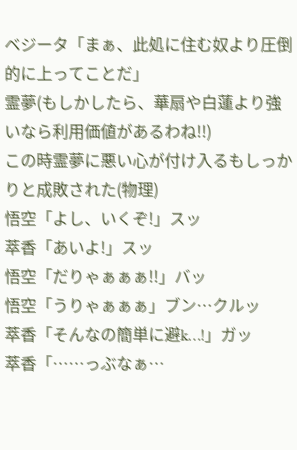ベジータ「まぁ、此処に住む奴より圧倒的に上ってことだ」
霊夢(もしかしたら、華扇や白蓮より強いなら利用価値があるわね!!)
この時霊夢に悪い心が付け入るもしっかりと成敗された(物理)
悟空「よし、いくぞ!」スッ
萃香「あいよ!」スッ
悟空「だりゃぁぁぁ!!」バッ
悟空「うりゃぁぁぁ」ブン…クルッ
萃香「そんなの簡単に避k…!」ガッ
萃香「……っぶなぁ…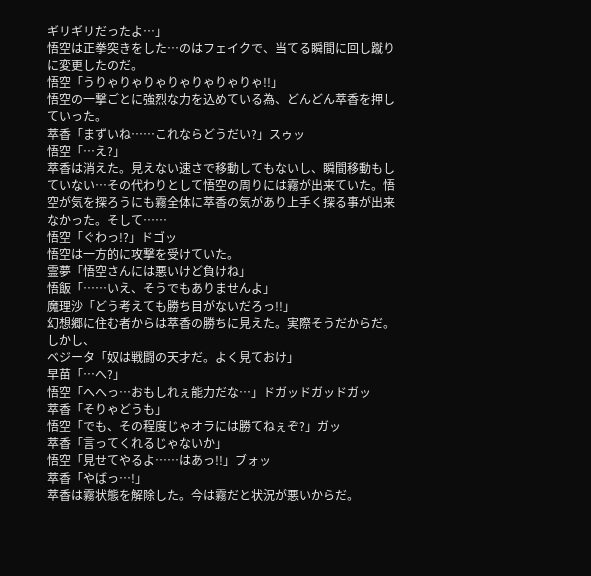ギリギリだったよ…」
悟空は正拳突きをした…のはフェイクで、当てる瞬間に回し蹴りに変更したのだ。
悟空「うりゃりゃりゃりゃりゃりゃりゃ!!」
悟空の一撃ごとに強烈な力を込めている為、どんどん萃香を押していった。
萃香「まずいね……これならどうだい?」スゥッ
悟空「…え?」
萃香は消えた。見えない速さで移動してもないし、瞬間移動もしていない…その代わりとして悟空の周りには霧が出来ていた。悟空が気を探ろうにも霧全体に萃香の気があり上手く探る事が出来なかった。そして……
悟空「ぐわっ!?」ドゴッ
悟空は一方的に攻撃を受けていた。
霊夢「悟空さんには悪いけど負けね」
悟飯「……いえ、そうでもありませんよ」
魔理沙「どう考えても勝ち目がないだろっ!!」
幻想郷に住む者からは萃香の勝ちに見えた。実際そうだからだ。しかし、
ベジータ「奴は戦闘の天才だ。よく見ておけ」
早苗「…へ?」
悟空「へへっ…おもしれぇ能力だな…」ドガッドガッドガッ
萃香「そりゃどうも」
悟空「でも、その程度じゃオラには勝てねぇぞ?」ガッ
萃香「言ってくれるじゃないか」
悟空「見せてやるよ……はあっ!!」ブォッ
萃香「やばっ…!」
萃香は霧状態を解除した。今は霧だと状況が悪いからだ。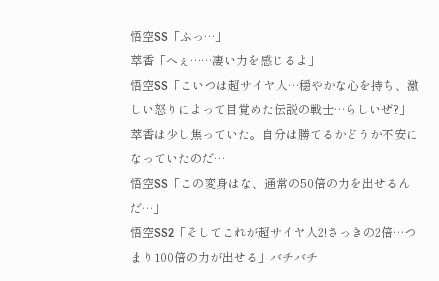悟空SS「ふっ…」
萃香「へぇ……凄い力を感じるよ」
悟空SS「こいつは超サイヤ人…穏やかな心を持ち、激しい怒りによって目覚めた伝説の戦士…らしいぜ?」
萃香は少し焦っていた。自分は勝てるかどうか不安になっていたのだ…
悟空SS「この変身はな、通常の50倍の力を出せるんだ…」
悟空SS2「そしてこれが超サイヤ人2!さっきの2倍…つまり100倍の力が出せる」バチバチ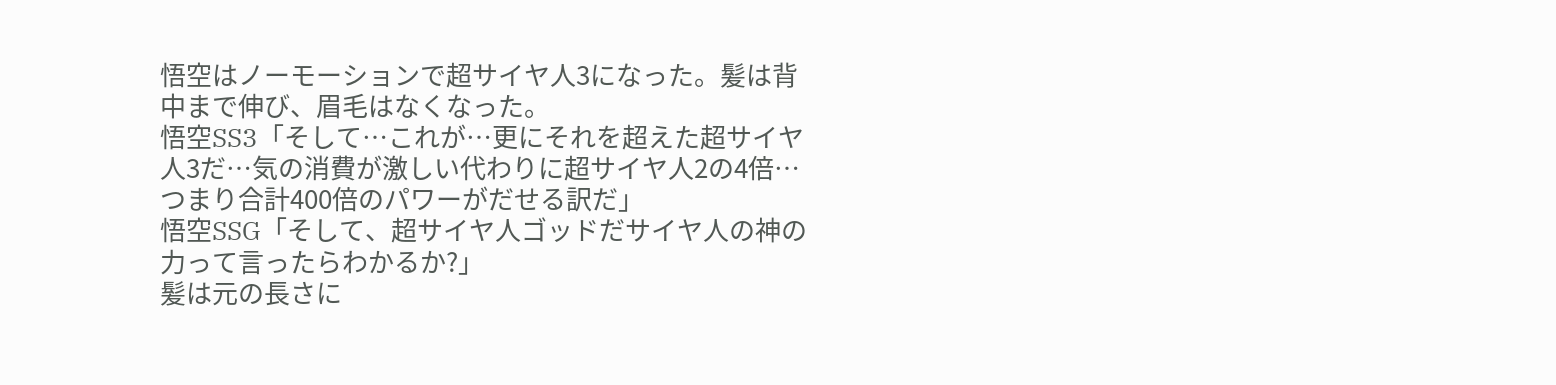悟空はノーモーションで超サイヤ人3になった。髪は背中まで伸び、眉毛はなくなった。
悟空SS3「そして…これが…更にそれを超えた超サイヤ人3だ…気の消費が激しい代わりに超サイヤ人2の4倍…つまり合計400倍のパワーがだせる訳だ」
悟空SSG「そして、超サイヤ人ゴッドだサイヤ人の神の力って言ったらわかるか?」
髪は元の長さに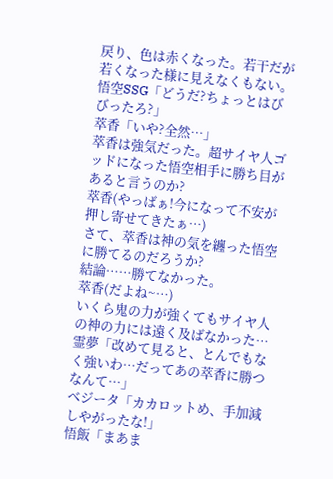戻り、色は赤くなった。若干だが若くなった様に見えなくもない。
悟空SSG「どうだ?ちょっとはびびったろ?」
萃香「いや?全然…」
萃香は強気だった。超サイヤ人ゴッドになった悟空相手に勝ち目があると言うのか?
萃香(やっばぁ!今になって不安が押し寄せてきたぁ…)
さて、萃香は神の気を纏った悟空に勝てるのだろうか?
結論……勝てなかった。
萃香(だよね~…)
いくら鬼の力が強くてもサイヤ人の神の力には遠く及ばなかった…
霊夢「改めて見ると、とんでもなく強いわ…だってあの萃香に勝つなんて…」
ベジータ「カカロットめ、手加減しやがったな!」
悟飯「まあま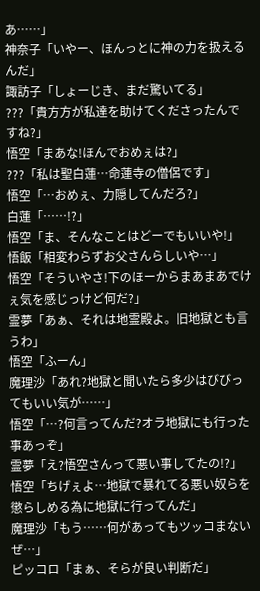あ……」
神奈子「いやー、ほんっとに神の力を扱えるんだ」
諏訪子「しょーじき、まだ驚いてる」
???「貴方方が私達を助けてくださったんですね?」
悟空「まあな!ほんでおめぇは?」
???「私は聖白蓮…命蓮寺の僧侶です」
悟空「…おめぇ、力隠してんだろ?」
白蓮「……!?」
悟空「ま、そんなことはどーでもいいや!」
悟飯「相変わらずお父さんらしいや…」
悟空「そういやさ!下のほーからまあまあでけぇ気を感じっけど何だ?」
霊夢「あぁ、それは地霊殿よ。旧地獄とも言うわ」
悟空「ふーん」
魔理沙「あれ?地獄と聞いたら多少はびびってもいい気が……」
悟空「…?何言ってんだ?オラ地獄にも行った事あっぞ」
霊夢「え?悟空さんって悪い事してたの!?」
悟空「ちげぇよ…地獄で暴れてる悪い奴らを懲らしめる為に地獄に行ってんだ」
魔理沙「もう……何があってもツッコまないぜ…」
ピッコロ「まぁ、そらが良い判断だ」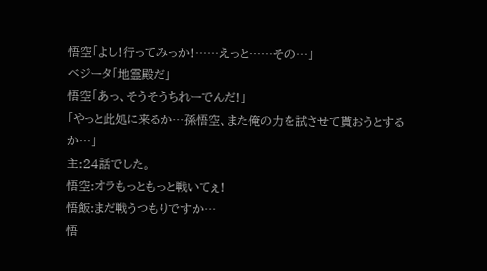悟空「よし!行ってみっか!……えっと……その…」
ベジータ「地霊殿だ」
悟空「あっ、そうそうちれーでんだ!」
「やっと此処に来るか…孫悟空、また俺の力を試させて貰おうとするか…」
主:24話でした。
悟空:オラもっともっと戦いてぇ!
悟飯:まだ戦うつもりですか…
悟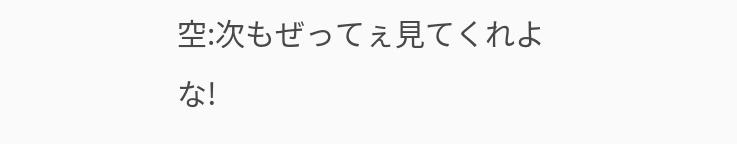空:次もぜってぇ見てくれよな!